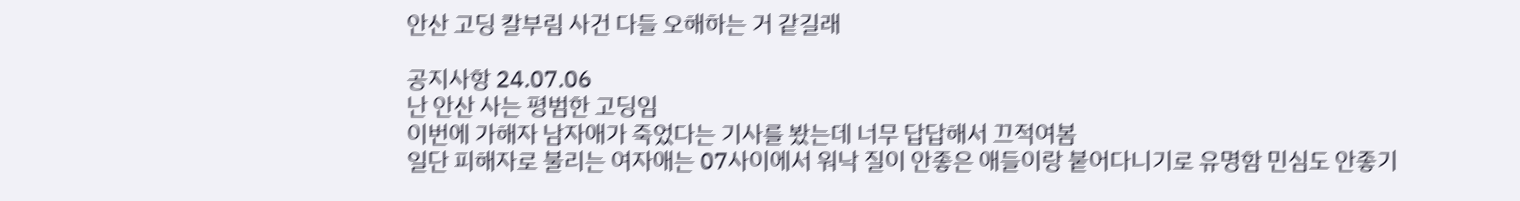안산 고딩 칼부림 사건 다들 오해하는 거 같길래

공지사항 24.07.06
난 안산 사는 평범한 고딩임
이번에 가해자 남자애가 죽었다는 기사를 봤는데 너무 답답해서 끄적여봄
일단 피해자로 불리는 여자애는 07사이에서 워낙 질이 안좋은 애들이랑 붙어다니기로 유명함 민심도 안좋기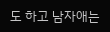도 하고 남자애는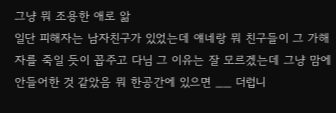그냥 뭐 조용한 애로 앎
일단 피해자는 남자친구가 있었는데 얘네랑 뭐 친구들이 그 가해자를 죽일 듯이 꼽주고 다님 그 이유는 잘 모르겠는데 그냥 맘에 안들어한 것 같았음 뭐 한공간에 있으면 __ 더럽니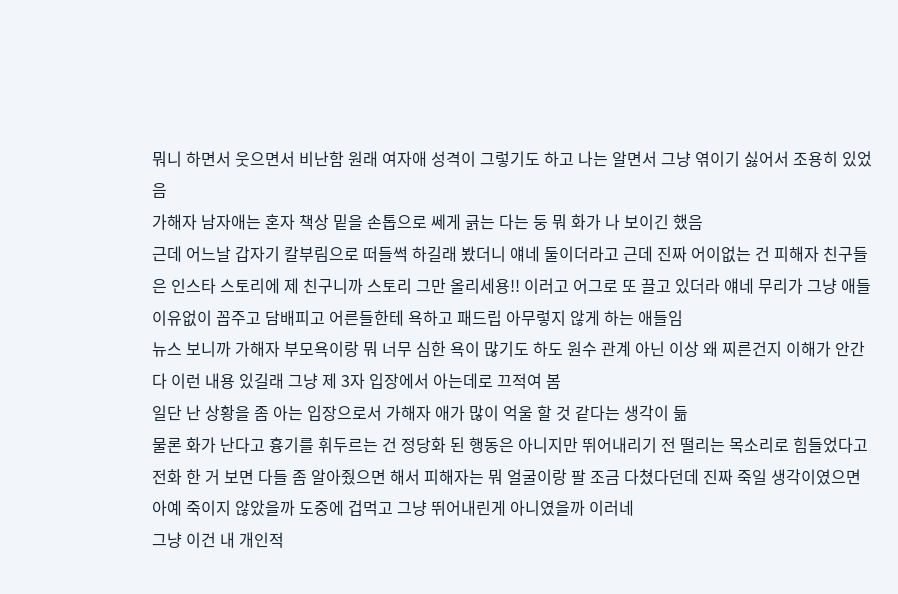뭐니 하면서 웃으면서 비난함 원래 여자애 성격이 그렇기도 하고 나는 알면서 그냥 엮이기 싫어서 조용히 있었음
가해자 남자애는 혼자 책상 밑을 손톱으로 쎄게 긁는 다는 둥 뭐 화가 나 보이긴 했음
근데 어느날 갑자기 칼부림으로 떠들썩 하길래 봤더니 얘네 둘이더라고 근데 진짜 어이없는 건 피해자 친구들은 인스타 스토리에 제 친구니까 스토리 그만 올리세용!! 이러고 어그로 또 끌고 있더라 얘네 무리가 그냥 애들 이유없이 꼽주고 담배피고 어른들한테 욕하고 패드립 아무렇지 않게 하는 애들임
뉴스 보니까 가해자 부모욕이랑 뭐 너무 심한 욕이 많기도 하도 원수 관계 아닌 이상 왜 찌른건지 이해가 안간다 이런 내용 있길래 그냥 제 3자 입장에서 아는데로 끄적여 봄
일단 난 상황을 좀 아는 입장으로서 가해자 애가 많이 억울 할 것 같다는 생각이 듦
물론 화가 난다고 흉기를 휘두르는 건 정당화 된 행동은 아니지만 뛰어내리기 전 떨리는 목소리로 힘들었다고 전화 한 거 보면 다들 좀 알아줬으면 해서 피해자는 뭐 얼굴이랑 팔 조금 다쳤다던데 진짜 죽일 생각이였으면 아예 죽이지 않았을까 도중에 겁먹고 그냥 뛰어내린게 아니였을까 이러네
그냥 이건 내 개인적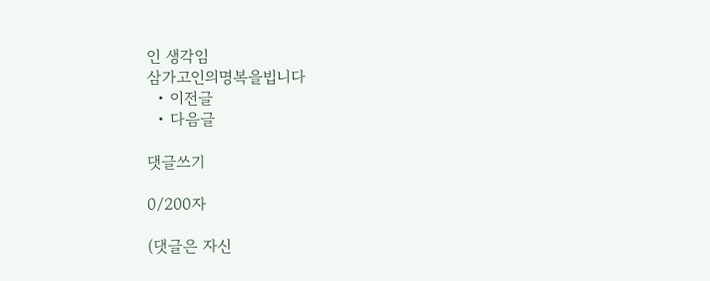인 생각임
삼가고인의명복을빕니다
  • 이전글
  • 다음글

댓글쓰기

0/200자

(댓글은 자신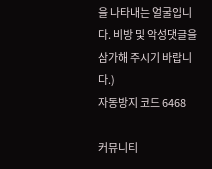을 나타내는 얼굴입니다. 비방 및 악성댓글을 삼가해 주시기 바랍니다.)
자동방지 코드 6468

커뮤니티